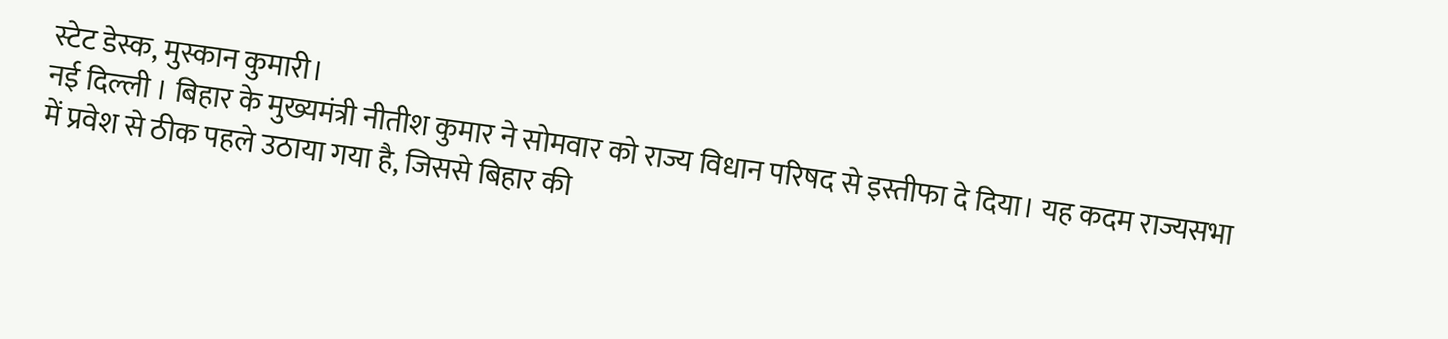स्टेट डेस्क, मुस्कान कुमारी।
नई दिल्ली । बिहार के मुख्यमंत्री नीतीश कुमार ने सोमवार को राज्य विधान परिषद से इस्तीफा दे दिया। यह कदम राज्यसभा में प्रवेश से ठीक पहले उठाया गया है, जिससे बिहार की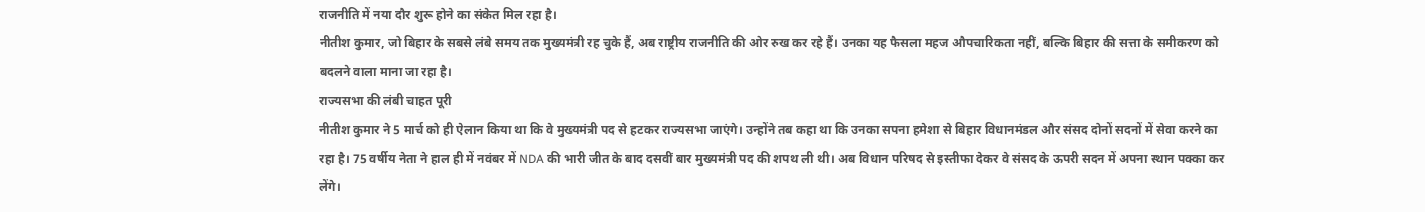राजनीति में नया दौर शुरू होने का संकेत मिल रहा है।
नीतीश कुमार, जो बिहार के सबसे लंबे समय तक मुख्यमंत्री रह चुके हैं, अब राष्ट्रीय राजनीति की ओर रुख कर रहे हैं। उनका यह फैसला महज औपचारिकता नहीं, बल्कि बिहार की सत्ता के समीकरण को बदलने वाला माना जा रहा है।
राज्यसभा की लंबी चाहत पूरी
नीतीश कुमार ने 5 मार्च को ही ऐलान किया था कि वे मुख्यमंत्री पद से हटकर राज्यसभा जाएंगे। उन्होंने तब कहा था कि उनका सपना हमेशा से बिहार विधानमंडल और संसद दोनों सदनों में सेवा करने का रहा है। 75 वर्षीय नेता ने हाल ही में नवंबर में NDA की भारी जीत के बाद दसवीं बार मुख्यमंत्री पद की शपथ ली थी। अब विधान परिषद से इस्तीफा देकर वे संसद के ऊपरी सदन में अपना स्थान पक्का कर लेंगे।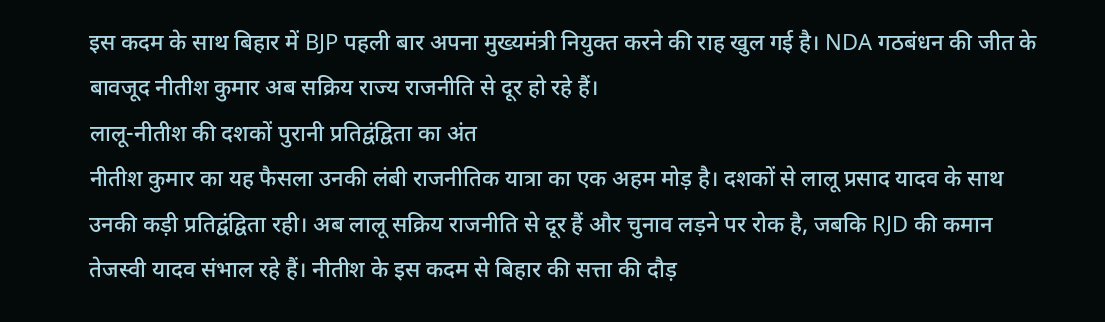इस कदम के साथ बिहार में BJP पहली बार अपना मुख्यमंत्री नियुक्त करने की राह खुल गई है। NDA गठबंधन की जीत के बावजूद नीतीश कुमार अब सक्रिय राज्य राजनीति से दूर हो रहे हैं।
लालू-नीतीश की दशकों पुरानी प्रतिद्वंद्विता का अंत
नीतीश कुमार का यह फैसला उनकी लंबी राजनीतिक यात्रा का एक अहम मोड़ है। दशकों से लालू प्रसाद यादव के साथ उनकी कड़ी प्रतिद्वंद्विता रही। अब लालू सक्रिय राजनीति से दूर हैं और चुनाव लड़ने पर रोक है, जबकि RJD की कमान तेजस्वी यादव संभाल रहे हैं। नीतीश के इस कदम से बिहार की सत्ता की दौड़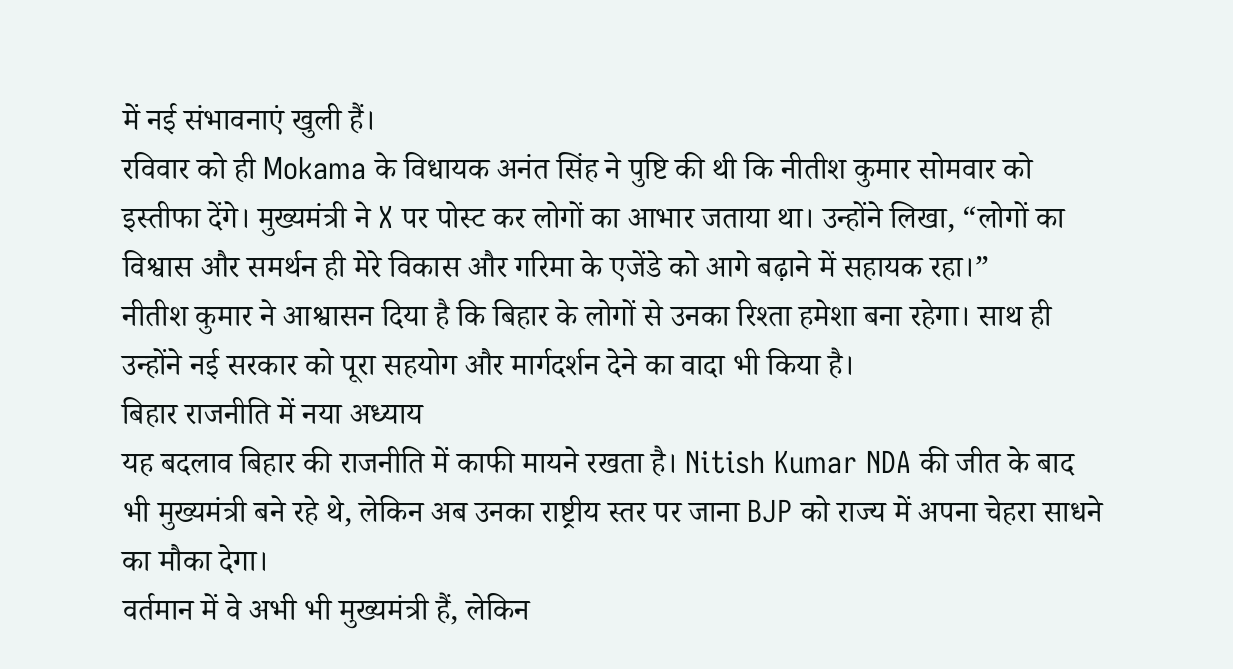में नई संभावनाएं खुली हैं।
रविवार को ही Mokama के विधायक अनंत सिंह ने पुष्टि की थी कि नीतीश कुमार सोमवार को इस्तीफा देंगे। मुख्यमंत्री ने X पर पोस्ट कर लोगों का आभार जताया था। उन्होंने लिखा, “लोगों का विश्वास और समर्थन ही मेरे विकास और गरिमा के एजेंडे को आगे बढ़ाने में सहायक रहा।”
नीतीश कुमार ने आश्वासन दिया है कि बिहार के लोगों से उनका रिश्ता हमेशा बना रहेगा। साथ ही उन्होंने नई सरकार को पूरा सहयोग और मार्गदर्शन देने का वादा भी किया है।
बिहार राजनीति में नया अध्याय
यह बदलाव बिहार की राजनीति में काफी मायने रखता है। Nitish Kumar NDA की जीत के बाद भी मुख्यमंत्री बने रहे थे, लेकिन अब उनका राष्ट्रीय स्तर पर जाना BJP को राज्य में अपना चेहरा साधने का मौका देगा।
वर्तमान में वे अभी भी मुख्यमंत्री हैं, लेकिन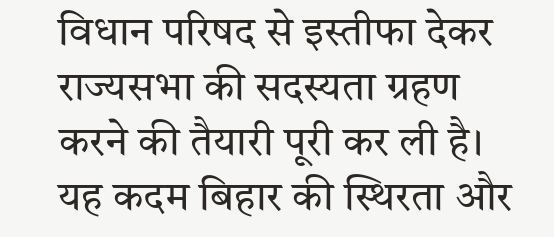विधान परिषद से इस्तीफा देकर राज्यसभा की सदस्यता ग्रहण करने की तैयारी पूरी कर ली है। यह कदम बिहार की स्थिरता और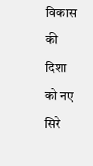विकास की दिशा को नए सिरे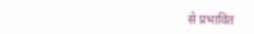से प्रभावित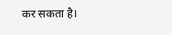कर सकता है।